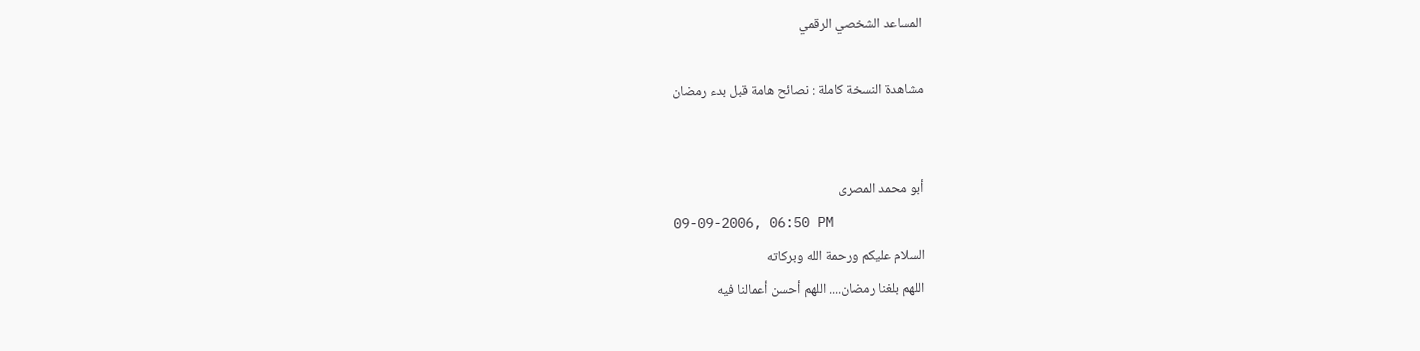المساعد الشخصي الرقمي

مشاهدة النسخة كاملة : نصائح هامة قبل بدء رمضان


أبو محمد المصرى
09-09-2006, 06:50 PM
السلام عليكم ورحمة الله وبركاته
اللهم بلغنا رمضان.... اللهم أحسن أعمالنا فيه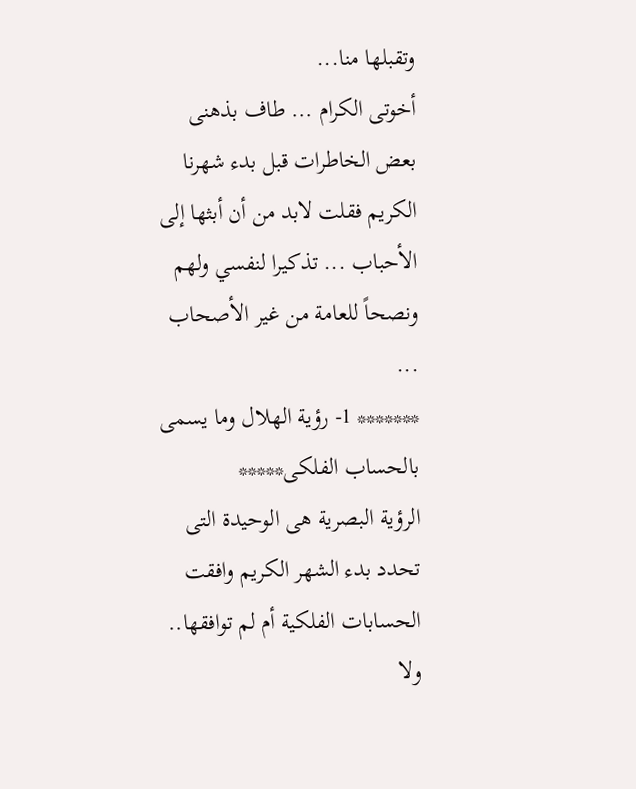وتقبلها منا...
أخوتى الكرام ... طاف بذهنى بعض الخاطرات قبل بدء شهرنا الكريم فقلت لابد من أن أبثها إلى الأحباب ... تذكيرا لنفسي ولهم ونصحاً للعامة من غير الأصحاب ...
******* 1- رؤية الهلال وما يسمى بالحساب الفلكى*****
الرؤية البصرية هى الوحيدة التى تحدد بدء الشهر الكريم وافقت الحسابات الفلكية أم لم توافقها..
ولا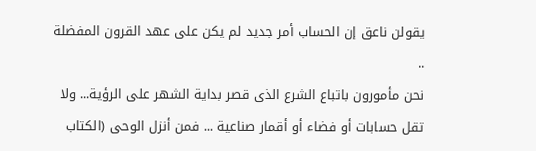يقولن ناعق إن الحساب أمر جديد لم يكن على عهد القرون المفضلة ..
نحن مأمورون باتباع الشرع الذى قصر بداية الشهر على الرؤية... ولا تقل حسابات أو فضاء أو أقمار صناعية ... فمن أنزل الوحى (الكتاب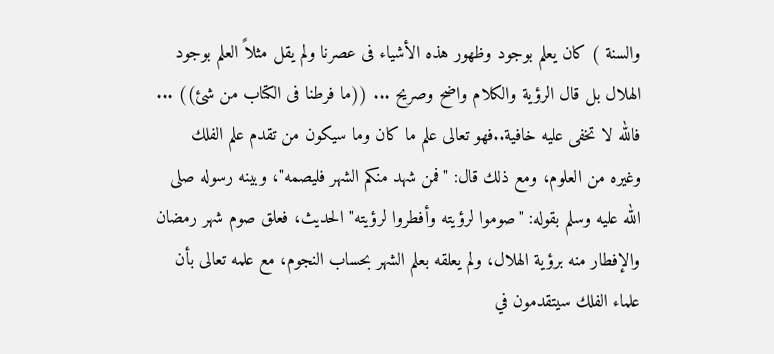والسنة ) كان يعلم بوجود وظهور هذه الأشياء فى عصرنا ولم يقل مثلاً العلم بوجود الهلال بل قال الرؤية والكلام واضح وصريح ... ((ما فرطنا فى الكتاب من شئ)) ... فالله لا تخفى عليه خافية..فهو تعالى علم ما كان وما سيكون من تقدم علم الفلك وغيره من العلوم، ومع ذلك قال: "فمن شهد منكم الشهر فليصمه"، وبينه رسوله صلى الله عليه وسلم بقوله: "صوموا لرؤيته وأفطروا لرؤيته" الحديث، فعلق صوم شهر رمضان والإفطار منه برؤية الهلال، ولم يعلقه بعلم الشهر بحساب النجوم، مع علمه تعالى بأن علماء الفلك سيتقدمون في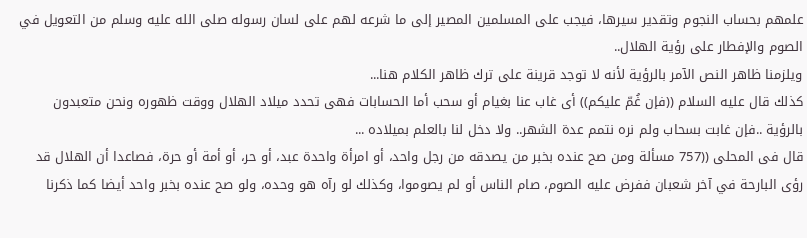علمهم بحساب النجوم وتقدير سيرها، فيجب على المسلمين المصير إلى ما شرعه لهم على لسان رسوله صلى الله عليه وسلم من التعويل في الصوم والإفطار على رؤية الهلال..
ويلزمنا ظاهر النص الآمر بالرؤية لأنه لا توجد قرينة على ترك ظاهر الكلام هنا...
كذلك قال عليه السلام ((فإن غُمّ عليكم)) أى غاب عنا بغيام أو سحب أما الحسابات فهى تحدد ميلاد الهلال ووقت ظهوره ونحن متعبدون بالرؤية ..فإن غابت بسحاب ولم نره نتمم عدة الشهر.. ولا دخل لنا بالعلم بميلاده ...
قال فى المحلى ((757 مسألة ومن صح عنده بخبر من يصدقه من رجل واحد، أو امرأة واحدة عبد، أو حر، أو أمة أو حرة، فصاعدا أن الهلال قد رؤى البارحة في آخر شعبان ففرض عليه الصوم، صام الناس أو لم يصوموا، وكذلك لو رآه هو وحده، ولو صح عنده بخبر واحد أيضا كما ذكرنا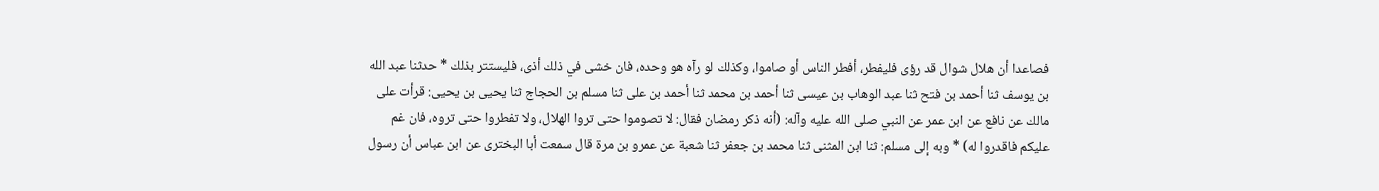فصاعدا أن هلال شوال قد رؤى فليفطر، أفطر الناس أو صاموا، وكذلك لو رآه هو وحده، فان خشى في ذلك أذى، فليستتر بذلك * حدثنا عبد الله بن يوسف ثنا أحمد بن فتح ثنا عبد الوهاب بن عيسى ثنا أحمد بن محمد ثنا أحمد بن على ثنا مسلم بن الحجاج ثنا يحيى بن يحيى: قرأت على مالك عن نافع عن ابن عمر عن النبي صلى الله عليه وآله: (أنه ذكر رمضان فقال: لا تصوموا حتى تروا الهلال، ولا تفطروا حتى تروه، فان غم عليكم فاقدروا له) * وبه إلى مسلم: ثنا ابن المثنى ثنا محمد بن جعفر ثنا شعبة عن عمرو بن مرة قال سمعت أبا البخترى عن ابن عباس أن رسول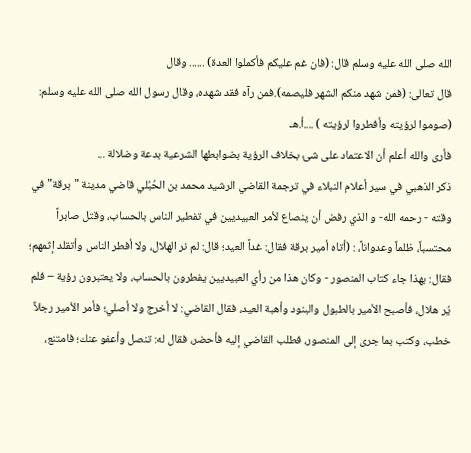الله صلى الله عليه وسلم قال: (فان غم عليكم فأكملوا العدة) ...... وقال
قال تعالى: (فمن شهد منكم الشهر فليصمه).فمن رآه فقد شهده، وقال رسول الله صلى الله عليه وسلم: (صوموا لرؤيته وأفطروا لرؤيته ) ....أ.هـ
فأرى والله أعلم أن الاعتماد على شئ بخلاف الرؤية بضوابطها الشرعية بدعة وضلالة ...
ذكر الذهبي في سير أعلام النبلاء في ترجمة القاضي الرشيد محمد بن الحُبُلي قاضي مدينة "برقة" في وقته - رحمه الله- و الذي رفض أن ينصاع لأمر العبيديين في تفطير الناس بالحساب، وقتل صابراً محتسباً، ظلماً وعدواناً، : (أتاه أمير برقة فقال: غداً العيد؛ قال: لم نر الهلال، ولا أفطر الناس وأتقلد إثمهم؛ فقال: بهذا جاء كتاب المنصور - وكان هذا من رأي العبيديين يفطرون بالحساب، ولا يعتبرون رؤية – فلم يُر هلال، فأصبح الأمير بالطبول والبنود وأهبة العيد، فقال القاضي: لا أخرج ولا أصلي؛ فأمر الأمير رجلاً خطب، وكتب بما جرى إلى المنصور، فطلب القاضي إليه فأحضر، فقال له: تنصل وأعفو عنك؛ فامتنع،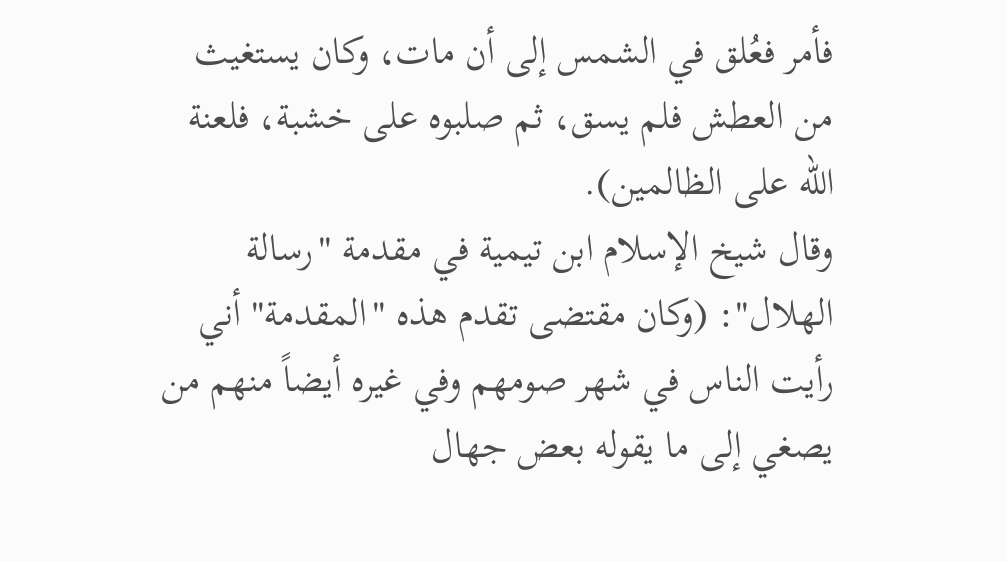فأمر فعُلق في الشمس إلى أن مات، وكان يستغيث من العطش فلم يسق، ثم صلبوه على خشبة، فلعنة الله على الظالمين).
وقال شيخ الإسلام ابن تيمية في مقدمة "رسالة الهلال": (وكان مقتضى تقدم هذه "المقدمة" أني رأيت الناس في شهر صومهم وفي غيره أيضاً منهم من يصغي إلى ما يقوله بعض جهال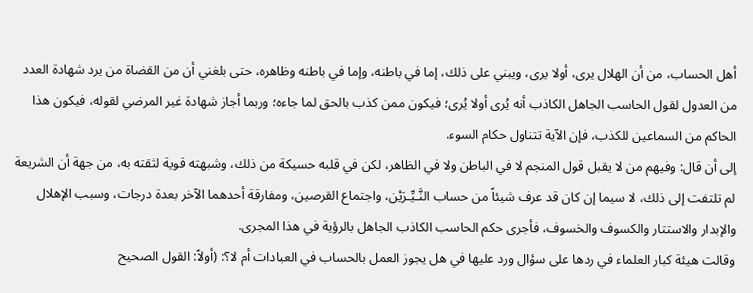أهل الحساب، من أن الهلال يرى، أولا يرى، ويبني على ذلك، إما في باطنه، وإما في باطنه وظاهره، حتى بلغني أن من القضاة من يرد شهادة العدد من العدول لقول الحاسب الجاهل الكاذب أنه يُرى أولا يُرى؛ فيكون ممن كذب بالحق لما جاءه؛ وربما أجاز شهادة غير المرضي لقوله، فيكون هذا الحاكم من السماعين للكذب، فإن الآية تتناول حكام السوء.
إلى أن قال: وفيهم من لا يقبل قول المنجم لا في الباطن ولا في الظاهر، لكن في قلبه حسيكة من ذلك، وشبهته قوية لثقته به، من جهة أن الشريعة لم تلتفت إلى ذلك، لا سيما إن كان قد عرف شيئاً من حساب النَّـيِّـرَيْن، واجتماع القرصين، ومفارقة أحدهما الآخر بعدة درجات، وسبب الإهلال والإبدار والاستتار والكسوف والخسوف، فأجرى حكم الحاسب الكاذب الجاهل بالرؤية في هذا المجرى.
وقالت هيئة كبار العلماء في ردها على سؤال ورد عليها في هل يجوز العمل بالحساب في العبادات أم لا؟: (أولاً: القول الصحيح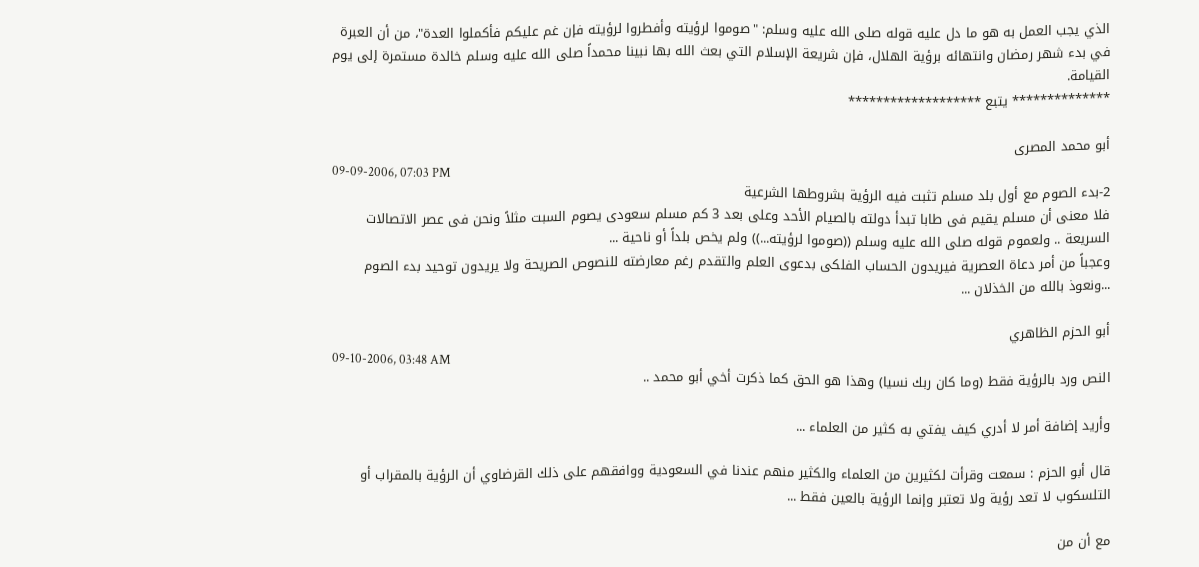الذي يجب العمل به هو ما دل عليه قوله صلى الله عليه وسلم: "صوموا لرؤيته وأفطروا لرؤيته فإن غم عليكم فأكملوا العدة"، من أن العبرة في بدء شهر رمضان وانتهائه برؤية الهلال، فإن شريعة الإسلام التي بعث الله بها نبينا محمداً صلى الله عليه وسلم خالدة مستمرة إلى يوم القيامة.
************** يتبع *******************

أبو محمد المصرى
09-09-2006, 07:03 PM
2-بدء الصوم مع أول بلد مسلم تثبت فيه الرؤية بشروطها الشرعية
فلا معنى أن مسلم يقيم فى طابا تبدأ دولته بالصيام الأحد وعلى بعد 3 كم مسلم سعودى يصوم السبت مثلاً ونحن فى عصر الاتصالات السريعة .. ولعموم قوله صلى الله عليه وسلم ((صوموا لرؤيته...)) ولم يخص بلداً أو ناحية ...
وعجباً من أمر دعاة العصرية فيريدون الحساب الفلكى بدعوى العلم والتقدم رغم معارضته للنصوص الصريحة ولا يريدون توحيد بدء الصوم ...ونعوذ بالله من الخذلان ...

أبو الحزم الظاهري
09-10-2006, 03:48 AM
النص ورد بالرؤية فقط (وما كان ربك نسيا) وهذا هو الحق كما ذكرت أخي أبو محمد ..

وأريد إضافة أمر لا أدري كيف يفتي به كثير من العلماء ...

قال أبو الحزم : سمعت وقرأت لكثيرين من العلماء والكثير منهم عندنا في السعودية ووافقهم على ذلك القرضاوي أن الرؤية بالمقراب أو التلسكوب لا تعد رؤية ولا تعتبر وإنما الرؤية بالعين فقط ...

مع أن من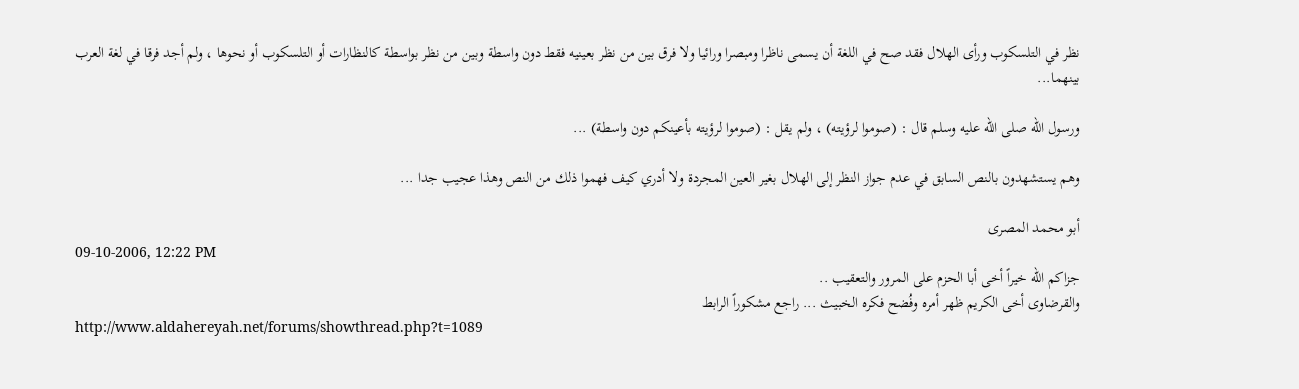نظر في التلسكوب ورأى الهلال فقد صح في اللغة أن يسمى ناظرا ومبصرا ورائيا ولا فرق بين من نظر بعينيه فقط دون واسطة وبين من نظر بواسطة كالنظارات أو التلسكوب أو نحوها ، ولم أجد فرقا في لغة العرب بينهما...

ورسول الله صلى الله عليه وسلم قال : (صوموا لرؤيته) ، ولم يقل : (صوموا لرؤيته بأعينكم دون واسطة) ...

وهم يستشهدون بالنص السابق في عدم جواز النظر إلى الهلال بغير العين المجردة ولا أدري كيف فهموا ذلك من النص وهذا عجيب جدا ...

أبو محمد المصرى
09-10-2006, 12:22 PM
جزاكم الله خيراً أخى أبا الحزم على المرور والتعقيب ..
والقرضاوى أخى الكريم ظهر أمره وفُضح فكره الخبيث ... راجع مشكوراً الرابط
http://www.aldahereyah.net/forums/showthread.php?t=1089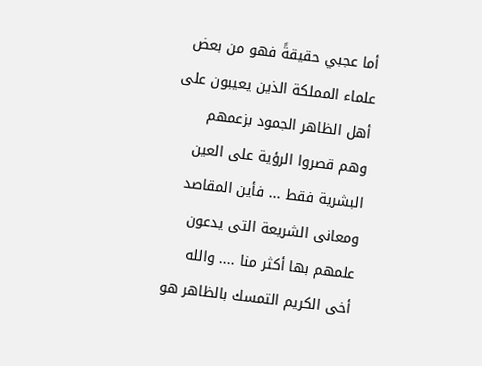أما عجبي حقيقةً فهو من بعض علماء المملكة الذين يعيبون على أهل الظاهر الجمود بزعمهم وهم قصروا الرؤية على العين البشرية فقط ... فأين المقاصد ومعانى الشريعة التى يدعون علمهم بها أكثر منا .... والله أخى الكريم التمسك بالظاهر هو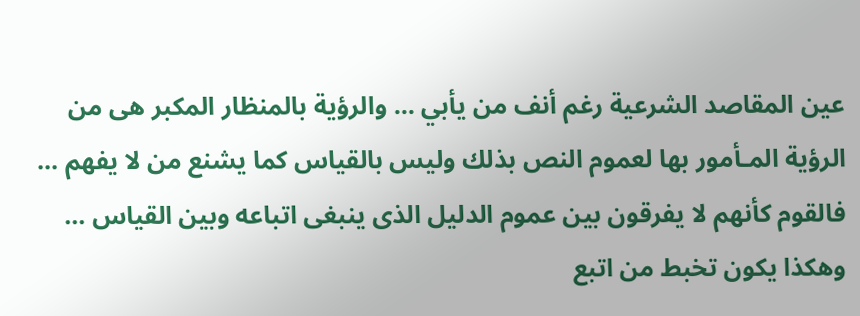عين المقاصد الشرعية رغم أنف من يأبي ... والرؤية بالمنظار المكبر هى من الرؤية المـأمور بها لعموم النص بذلك وليس بالقياس كما يشنع من لا يفهم ... فالقوم كأنهم لا يفرقون بين عموم الدليل الذى ينبغى اتباعه وبين القياس ... وهكذا يكون تخبط من اتبع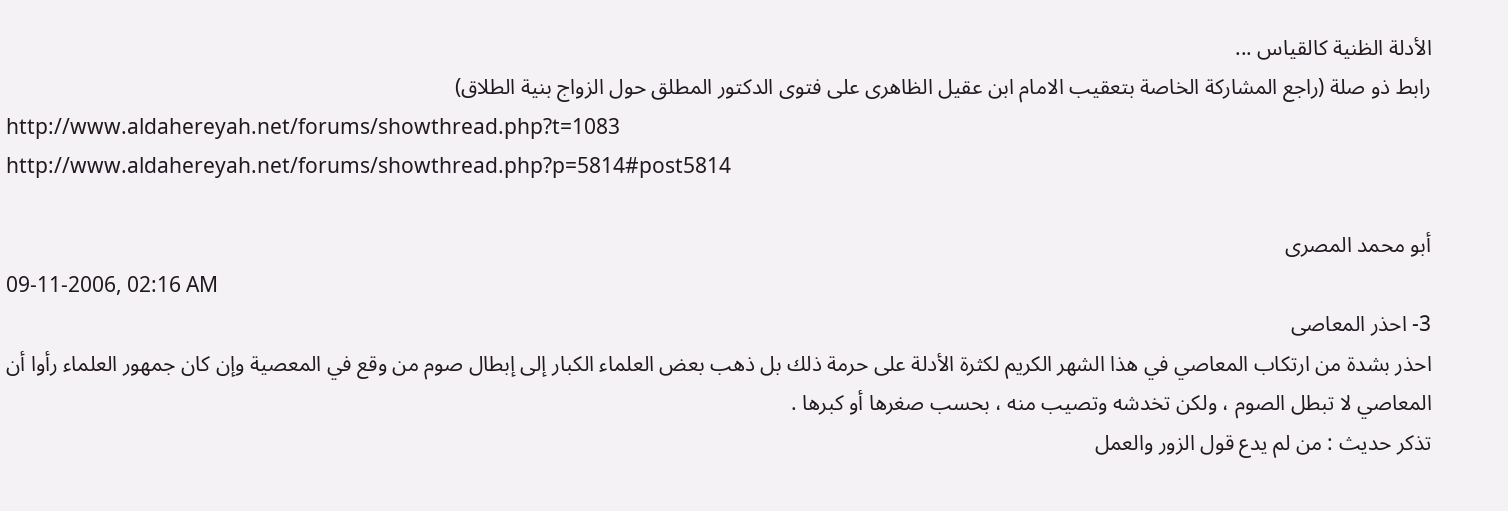الأدلة الظنية كالقياس ...
رابط ذو صلة (راجع المشاركة الخاصة بتعقيب الامام ابن عقيل الظاهرى على فتوى الدكتور المطلق حول الزواج بنية الطلاق)
http://www.aldahereyah.net/forums/showthread.php?t=1083
http://www.aldahereyah.net/forums/showthread.php?p=5814#post5814

أبو محمد المصرى
09-11-2006, 02:16 AM
3- احذر المعاصى
احذر بشدة من ارتكاب المعاصي في هذا الشهر الكريم لكثرة الأدلة على حرمة ذلك بل ذهب بعض العلماء الكبار إلى إبطال صوم من وقع في المعصية وإن كان جمهور العلماء رأوا أن المعاصي لا تبطل الصوم ، ولكن تخدشه وتصيب منه ، بحسب صغرها أو كبرها .
تذكر حديث : من لم يدع قول الزور والعمل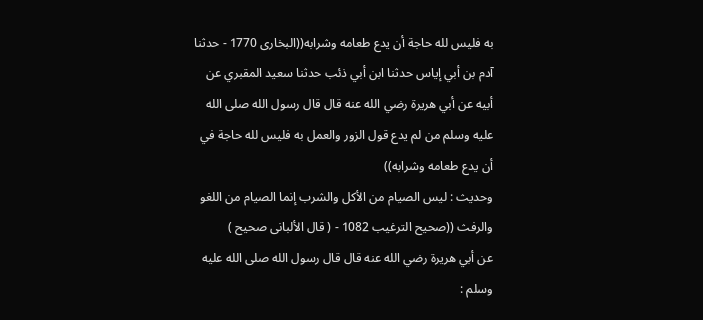به فليس لله حاجة أن يدع طعامه وشرابه((البخارى 1770 - حدثنا آدم بن أبي إياس حدثنا ابن أبي ذئب حدثنا سعيد المقبري عن أبيه عن أبي هريرة رضي الله عنه قال قال رسول الله صلى الله عليه وسلم من لم يدع قول الزور والعمل به فليس لله حاجة في أن يدع طعامه وشرابه))
وحديث : ليس الصيام من الأكل والشرب إنما الصيام من اللغو والرفث ((صحيح الترغيب 1082 - ( قال الألبانى صحيح )
عن أبي هريرة رضي الله عنه قال قال رسول الله صلى الله عليه وسلم :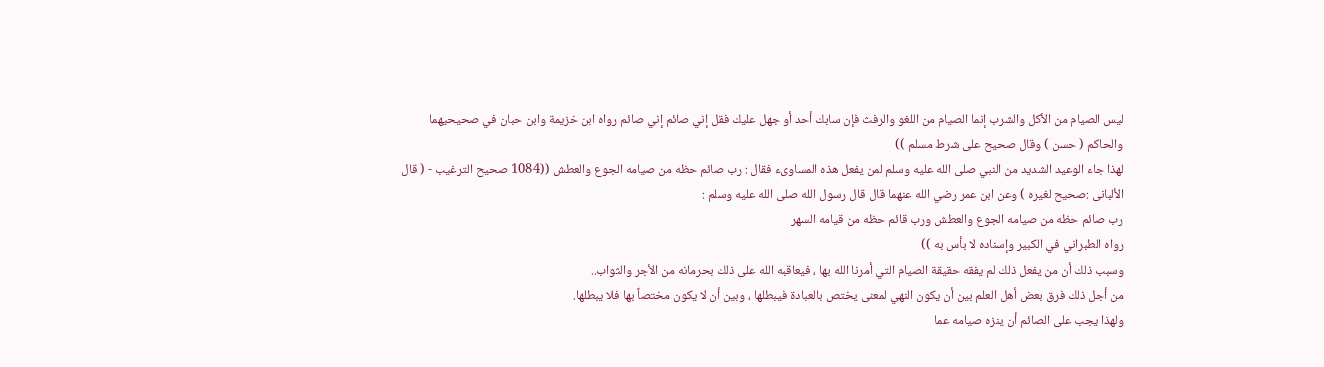ليس الصيام من الأكل والشرب إنما الصيام من اللغو والرفث فإن سابك أحد أو جهل عليك فقل إني صائم إني صائم رواه ابن خزيمة وابن حبان في صحيحيهما والحاكم ( حسن ) وقال صحيح على شرط مسلم ))
لهذا جاء الوعيد الشديد من النبي صلى الله عليه وسلم لمن يفعل هذه المساوىء فقال : رب صائم حظه من صيامه الجوع والعطش ((1084 صحيح الترغيب - ( قال الألبانى :صحيح لغيره ) وعن ابن عمر رضي الله عنهما قال قال رسول الله صلى الله عليه وسلم :
رب صائم حظه من صيامه الجوع والعطش ورب قائم حظه من قيامه السهر
رواه الطبراني في الكبير وإسناده لا بأس به ))
وسبب ذلك أن من يفعل ذلك لم يفقه حقيقة الصيام التي أمرنا الله بها ، فيعاقبه الله على ذلك بحرمانه من الأجر والثواب..
من أجل ذلك فرق بعض أهل العلم بين أن يكون النهي لمعنى يختص بالعبادة فيبطلها ، وبين أن لا يكون مختصاً بها فلا يبطلها.
ولهذا يجب على الصائم أن ينزه صيامه عما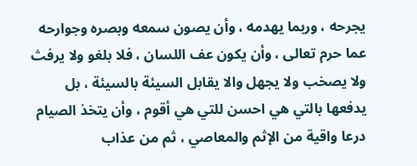يجرحه ، وربما يهدمه ، وأن يصون سمعه وبصره وجوارحه عما حرم تعالى ، وأن يكون عف اللسان ، فلا بلغو ولا يرفث ولا يصخب ولا يجهل والا يقابل السيئة بالسيئة ، بل يدفعها بالتي هي احسن للتي هي أقوم ، وأن يتخذ الصيام درعا واقية من الإثم والمعاصي ، ثم من عذاب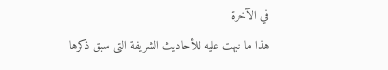في الآخرة
هذا ما نبهت عليه للأحاديث الشريفة التى سبق ذكرها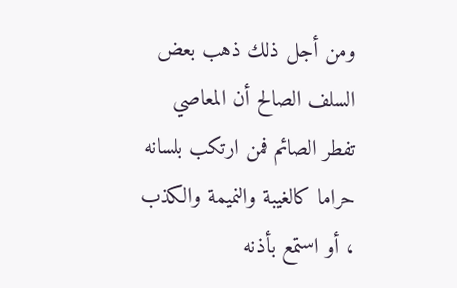ومن أجل ذلك ذهب بعض السلف الصالح أن المعاصي تفطر الصائم فمن ارتكب بلسانه حراما كالغيبة والنميمة والكذب ، أو استمع بأذنه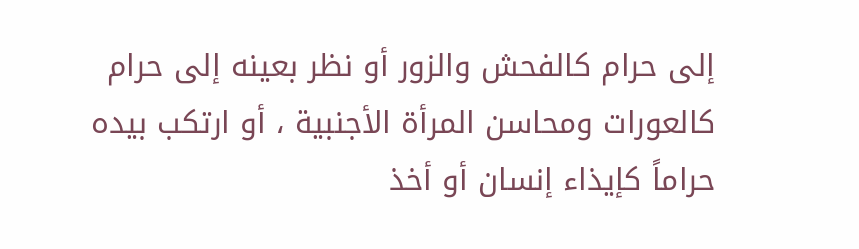إلى حرام كالفحش والزور أو نظر بعينه إلى حرام كالعورات ومحاسن المرأة الأجنبية ، أو ارتكب بيده حراماً كإيذاء إنسان أو أخذ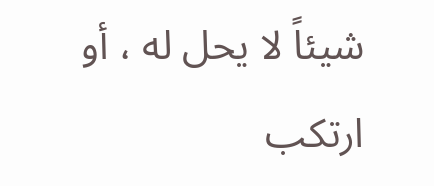شيئاً لا يحل له ، أو ارتكب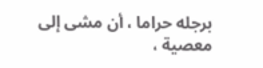برجله حراما ، أن مشى إلى معصية ،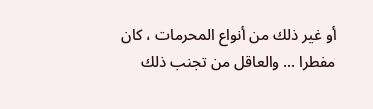أو غير ذلك من أنواع المحرمات ، كان مفطرا ... والعاقل من تجنب ذلك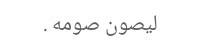ليصون صومه .